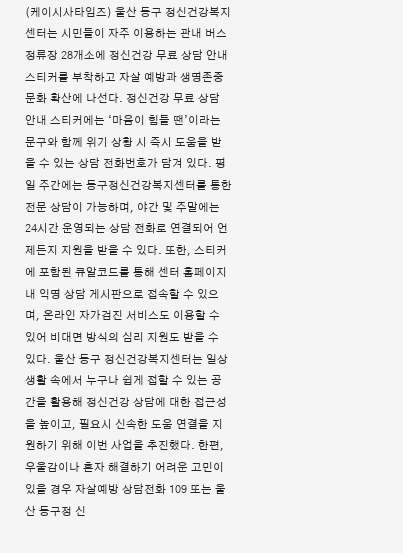(케이시사타임즈) 울산 동구 정신건강복지센터는 시민들이 자주 이용하는 관내 버스정류장 28개소에 정신건강 무료 상담 안내 스티커를 부착하고 자살 예방과 생명존중 문화 확산에 나선다. 정신건강 무료 상담 안내 스티커에는 ‘마음이 힘들 땐’이라는 문구와 함께 위기 상황 시 즉시 도움을 받을 수 있는 상담 전화번호가 담겨 있다. 평일 주간에는 동구정신건강복지센터를 통한 전문 상담이 가능하며, 야간 및 주말에는 24시간 운영되는 상담 전화로 연결되어 언제든지 지원을 받을 수 있다. 또한, 스티커에 포함된 큐알코드를 통해 센터 홈페이지 내 익명 상담 게시판으로 접속할 수 있으며, 온라인 자가검진 서비스도 이용할 수 있어 비대면 방식의 심리 지원도 받을 수 있다. 울산 동구 정신건강복지센터는 일상생활 속에서 누구나 쉽게 접할 수 있는 공간을 활용해 정신건강 상담에 대한 접근성을 높이고, 필요시 신속한 도움 연결을 지원하기 위해 이번 사업을 추진했다. 한편, 우울감이나 혼자 해결하기 어려운 고민이 있을 경우 자살예방 상담전화 109 또는 울산 동구정 신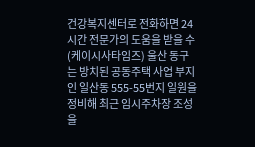건강복지센터로 전화하면 24시간 전문가의 도움을 받을 수
(케이시사타임즈) 울산 동구는 방치된 공동주택 사업 부지인 일산동 555-55번지 일원을 정비해 최근 임시주차장 조성을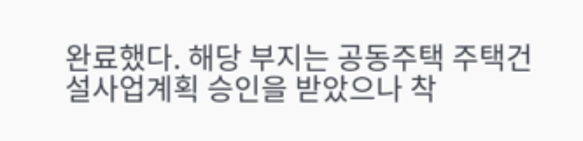완료했다. 해당 부지는 공동주택 주택건설사업계획 승인을 받았으나 착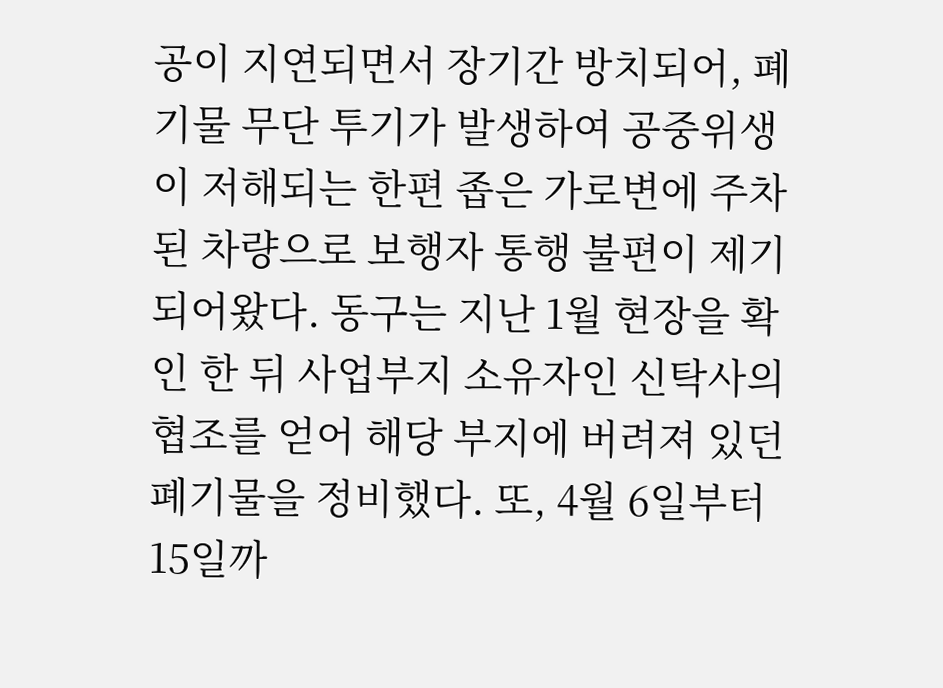공이 지연되면서 장기간 방치되어, 폐기물 무단 투기가 발생하여 공중위생이 저해되는 한편 좁은 가로변에 주차된 차량으로 보행자 통행 불편이 제기되어왔다. 동구는 지난 1월 현장을 확인 한 뒤 사업부지 소유자인 신탁사의 협조를 얻어 해당 부지에 버려져 있던 폐기물을 정비했다. 또, 4월 6일부터 15일까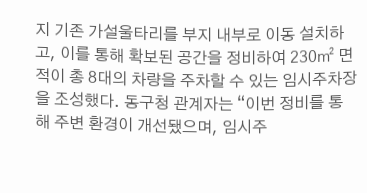지 기존 가설울타리를 부지 내부로 이동 설치하고, 이를 통해 확보된 공간을 정비하여 230㎡ 면적이 총 8대의 차량을 주차할 수 있는 임시주차장을 조성했다. 동구청 관계자는 “이번 정비를 통해 주변 환경이 개선됐으며, 임시주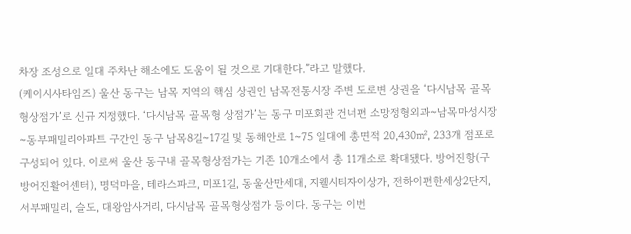차장 조성으로 일대 주차난 해소에도 도움이 될 것으로 기대한다.”라고 말했다.
(케이시사타임즈) 울산 동구는 남목 지역의 핵심 상권인 남목전통시장 주변 도로변 상권을 ‘다시남목 골목형상점가’로 신규 지정했다. ‘다시남목 골목형 상점가’는 동구 미포회관 건너편 소망정형외과~남목마성시장~동부패밀리아파트 구간인 동구 남목8길~17길 및 동해안로 1~75 일대에 총면적 20,430㎡, 233개 점포로 구성되어 있다. 이로써 울산 동구내 골목형상점가는 기존 10개소에서 총 11개소로 확대됐다. 방어진항(구 방어진활어센터), 명덕마을, 테라스파크, 미포1길, 동울산만세대, 지웰시티자이상가, 전하이편한세상2단지, 서부패밀리, 슬도, 대왕암사거리, 다시남목 골목형상점가 등이다. 동구는 이번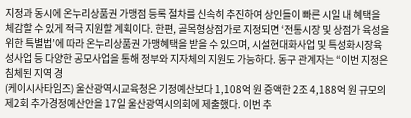지정과 동시에 온누리상품권 가맹점 등록 절차를 신속히 추진하여 상인들이 빠른 시일 내 혜택을 체감할 수 있게 적극 지원할 계획이다. 한편, 골목형상점가로 지정되면 ‘전통시장 및 상점가 육성을 위한 특별법’에 따라 온누리상품권 가맹혜택을 받을 수 있으며, 시설현대화사업 및 특성화시장육성사업 등 다양한 공모사업을 통해 정부와 지자체의 지원도 가능하다. 동구 관계자는 “이번 지정은 침체된 지역 경
(케이시사타임즈) 울산광역시교육청은 기정예산보다 1,108억 원 증액한 2조 4,188억 원 규모의 제2회 추가경정예산안을 17일 울산광역시의회에 제출했다. 이번 추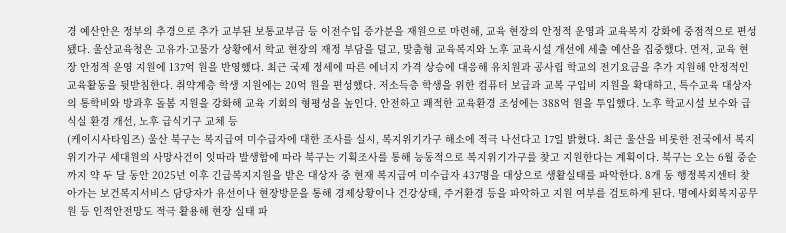경 예산안은 정부의 추경으로 추가 교부된 보통교부금 등 이전수입 증가분을 재원으로 마련해, 교육 현장의 안정적 운영과 교육복지 강화에 중점적으로 편성됐다. 울산교육청은 고유가·고물가 상황에서 학교 현장의 재정 부담을 덜고, 맞춤형 교육복지와 노후 교육시설 개선에 세출 예산을 집중했다. 먼저, 교육 현장 안정적 운영 지원에 137억 원을 반영했다. 최근 국제 정세에 따른 에너지 가격 상승에 대응해 유치원과 공사립 학교의 전기요금을 추가 지원해 안정적인 교육활동을 뒷받침한다. 취약계층 학생 지원에는 20억 원을 편성했다. 저소득층 학생을 위한 컴퓨터 보급과 교복 구입비 지원을 확대하고, 특수교육 대상자의 통학비와 방과후 돌봄 지원을 강화해 교육 기회의 형평성을 높인다. 안전하고 쾌적한 교육환경 조성에는 388억 원을 투입했다. 노후 학교시설 보수와 급식실 환경 개선, 노후 급식기구 교체 등
(케이시사타임즈) 울산 북구는 복지급여 미수급자에 대한 조사를 실시, 복지위기가구 해소에 적극 나선다고 17일 밝혔다. 최근 울산을 비롯한 전국에서 복지위기가구 세대원의 사망사건이 잇따라 발생함에 따라 북구는 기획조사를 통해 능동적으로 복지위기가구를 찾고 지원한다는 계획이다. 북구는 오는 6월 중순까지 약 두 달 동안 2025년 이후 긴급복지지원을 받은 대상자 중 현재 복지급여 미수급자 437명을 대상으로 생활실태를 파악한다. 8개 동 행정복지센터 찾아가는 보건복지서비스 담당자가 유선이나 현장방문을 통해 경제상황이나 건강상태, 주거환경 등을 파악하고 지원 여부를 검토하게 된다. 명예사회복지공무원 등 인적안전망도 적극 활용해 현장 실태 파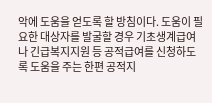악에 도움을 얻도록 할 방침이다. 도움이 필요한 대상자를 발굴할 경우 기초생계급여나 긴급복지지원 등 공적급여를 신청하도록 도움을 주는 한편 공적지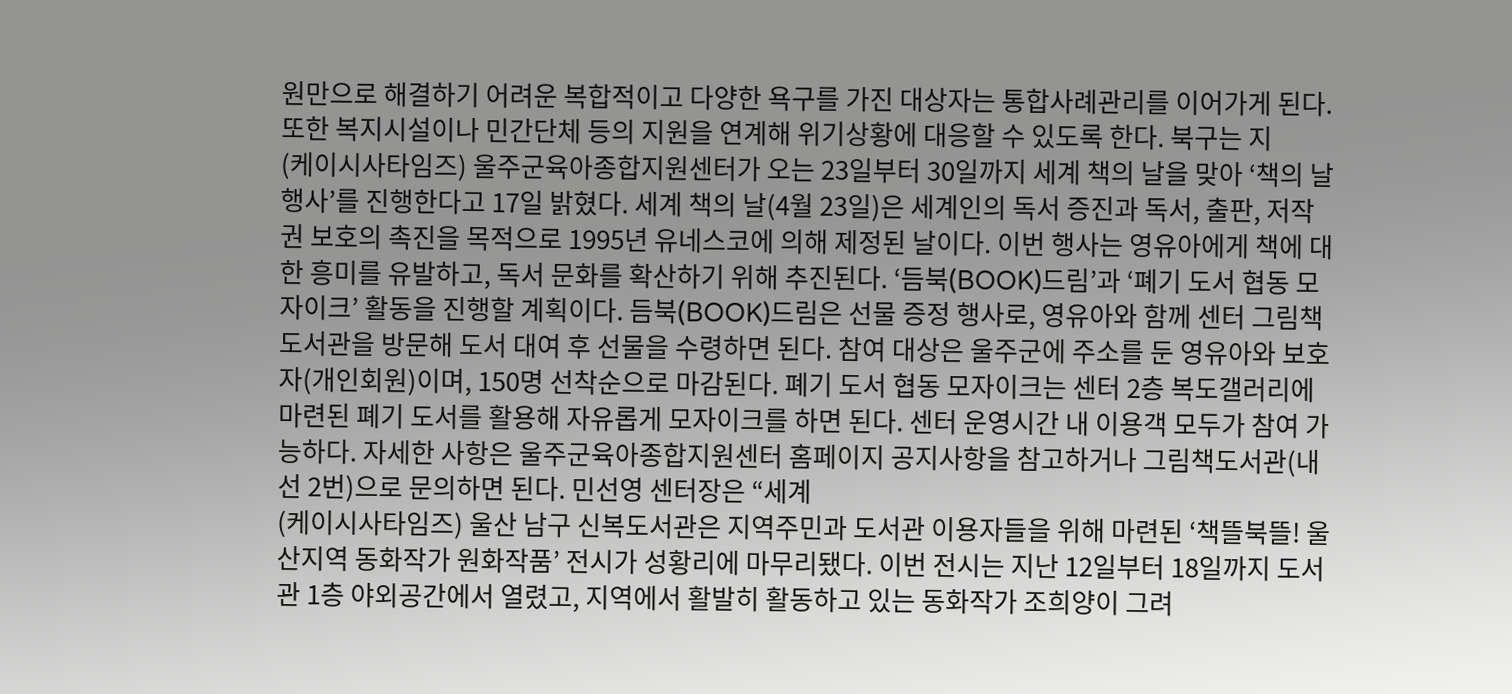원만으로 해결하기 어려운 복합적이고 다양한 욕구를 가진 대상자는 통합사례관리를 이어가게 된다. 또한 복지시설이나 민간단체 등의 지원을 연계해 위기상황에 대응할 수 있도록 한다. 북구는 지
(케이시사타임즈) 울주군육아종합지원센터가 오는 23일부터 30일까지 세계 책의 날을 맞아 ‘책의 날 행사’를 진행한다고 17일 밝혔다. 세계 책의 날(4월 23일)은 세계인의 독서 증진과 독서, 출판, 저작권 보호의 촉진을 목적으로 1995년 유네스코에 의해 제정된 날이다. 이번 행사는 영유아에게 책에 대한 흥미를 유발하고, 독서 문화를 확산하기 위해 추진된다. ‘듬북(BOOK)드림’과 ‘폐기 도서 협동 모자이크’ 활동을 진행할 계획이다. 듬북(BOOK)드림은 선물 증정 행사로, 영유아와 함께 센터 그림책도서관을 방문해 도서 대여 후 선물을 수령하면 된다. 참여 대상은 울주군에 주소를 둔 영유아와 보호자(개인회원)이며, 150명 선착순으로 마감된다. 폐기 도서 협동 모자이크는 센터 2층 복도갤러리에 마련된 폐기 도서를 활용해 자유롭게 모자이크를 하면 된다. 센터 운영시간 내 이용객 모두가 참여 가능하다. 자세한 사항은 울주군육아종합지원센터 홈페이지 공지사항을 참고하거나 그림책도서관(내선 2번)으로 문의하면 된다. 민선영 센터장은 “세계
(케이시사타임즈) 울산 남구 신복도서관은 지역주민과 도서관 이용자들을 위해 마련된 ‘책뜰북뜰! 울산지역 동화작가 원화작품’ 전시가 성황리에 마무리됐다. 이번 전시는 지난 12일부터 18일까지 도서관 1층 야외공간에서 열렸고, 지역에서 활발히 활동하고 있는 동화작가 조희양이 그려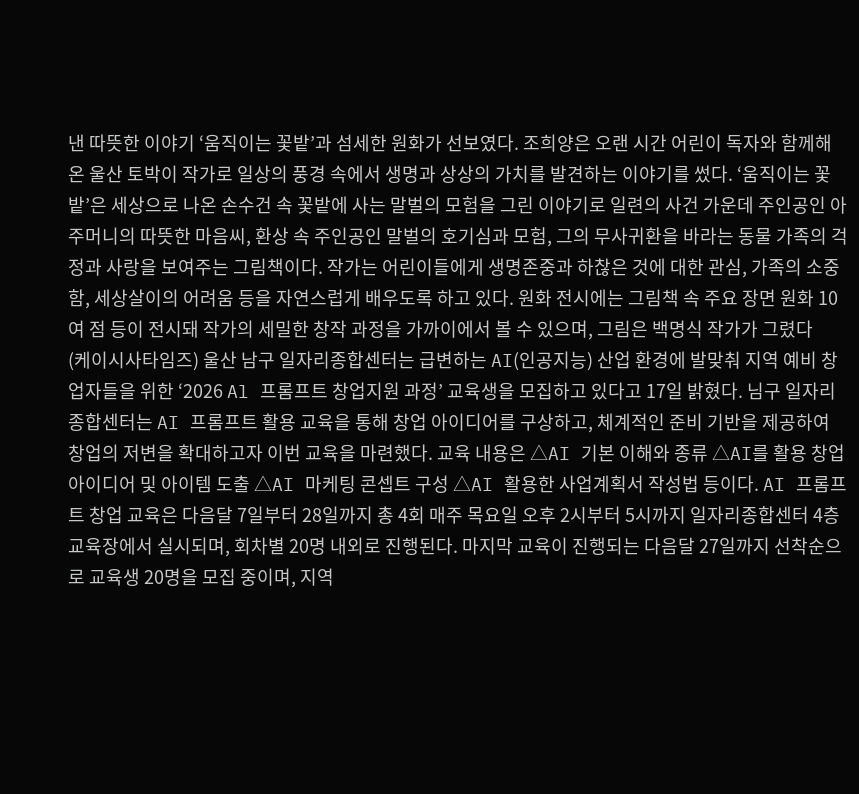낸 따뜻한 이야기 ‘움직이는 꽃밭’과 섬세한 원화가 선보였다. 조희양은 오랜 시간 어린이 독자와 함께해 온 울산 토박이 작가로 일상의 풍경 속에서 생명과 상상의 가치를 발견하는 이야기를 썼다. ‘움직이는 꽃밭’은 세상으로 나온 손수건 속 꽃밭에 사는 말벌의 모험을 그린 이야기로 일련의 사건 가운데 주인공인 아주머니의 따뜻한 마음씨, 환상 속 주인공인 말벌의 호기심과 모험, 그의 무사귀환을 바라는 동물 가족의 걱정과 사랑을 보여주는 그림책이다. 작가는 어린이들에게 생명존중과 하찮은 것에 대한 관심, 가족의 소중함, 세상살이의 어려움 등을 자연스럽게 배우도록 하고 있다. 원화 전시에는 그림책 속 주요 장면 원화 10여 점 등이 전시돼 작가의 세밀한 창작 과정을 가까이에서 볼 수 있으며, 그림은 백명식 작가가 그렸다
(케이시사타임즈) 울산 남구 일자리종합센터는 급변하는 AI(인공지능) 산업 환경에 발맞춰 지역 예비 창업자들을 위한 ‘2026 Al 프롬프트 창업지원 과정’ 교육생을 모집하고 있다고 17일 밝혔다. 님구 일자리종합센터는 AI 프롬프트 활용 교육을 통해 창업 아이디어를 구상하고, 체계적인 준비 기반을 제공하여 창업의 저변을 확대하고자 이번 교육을 마련했다. 교육 내용은 △AI 기본 이해와 종류 △AI를 활용 창업 아이디어 및 아이템 도출 △AI 마케팅 콘셉트 구성 △AI 활용한 사업계획서 작성법 등이다. AI 프롬프트 창업 교육은 다음달 7일부터 28일까지 총 4회 매주 목요일 오후 2시부터 5시까지 일자리종합센터 4층 교육장에서 실시되며, 회차별 20명 내외로 진행된다. 마지막 교육이 진행되는 다음달 27일까지 선착순으로 교육생 20명을 모집 중이며, 지역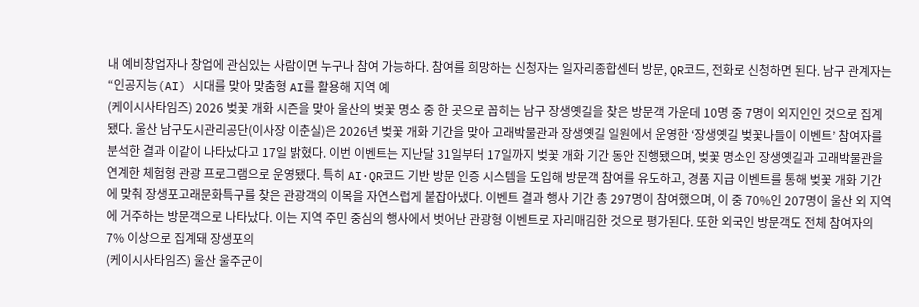내 예비창업자나 창업에 관심있는 사람이면 누구나 참여 가능하다. 참여를 희망하는 신청자는 일자리종합센터 방문, QR코드, 전화로 신청하면 된다. 남구 관계자는 “인공지능(AI) 시대를 맞아 맞춤형 AI를 활용해 지역 예
(케이시사타임즈) 2026 벚꽃 개화 시즌을 맞아 울산의 벚꽃 명소 중 한 곳으로 꼽히는 남구 장생옛길을 찾은 방문객 가운데 10명 중 7명이 외지인인 것으로 집계됐다. 울산 남구도시관리공단(이사장 이춘실)은 2026년 벚꽃 개화 기간을 맞아 고래박물관과 장생옛길 일원에서 운영한 ‘장생옛길 벚꽃나들이 이벤트’ 참여자를 분석한 결과 이같이 나타났다고 17일 밝혔다. 이번 이벤트는 지난달 31일부터 17일까지 벚꽃 개화 기간 동안 진행됐으며, 벚꽃 명소인 장생옛길과 고래박물관을 연계한 체험형 관광 프로그램으로 운영됐다. 특히 AI·QR코드 기반 방문 인증 시스템을 도입해 방문객 참여를 유도하고, 경품 지급 이벤트를 통해 벚꽃 개화 기간에 맞춰 장생포고래문화특구를 찾은 관광객의 이목을 자연스럽게 붙잡아냈다. 이벤트 결과 행사 기간 총 297명이 참여했으며, 이 중 70%인 207명이 울산 외 지역에 거주하는 방문객으로 나타났다. 이는 지역 주민 중심의 행사에서 벗어난 관광형 이벤트로 자리매김한 것으로 평가된다. 또한 외국인 방문객도 전체 참여자의 7% 이상으로 집계돼 장생포의
(케이시사타임즈) 울산 울주군이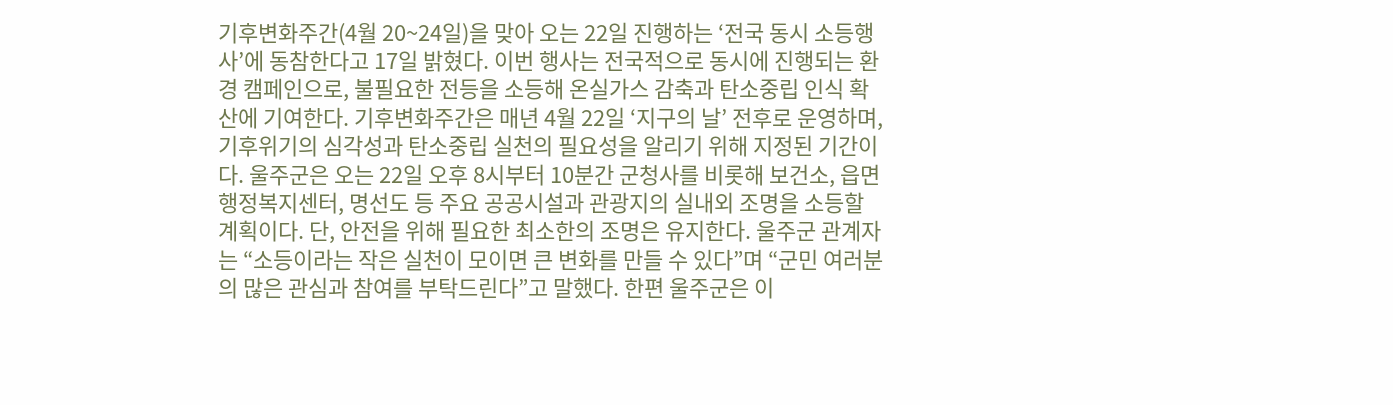기후변화주간(4월 20~24일)을 맞아 오는 22일 진행하는 ‘전국 동시 소등행사’에 동참한다고 17일 밝혔다. 이번 행사는 전국적으로 동시에 진행되는 환경 캠페인으로, 불필요한 전등을 소등해 온실가스 감축과 탄소중립 인식 확산에 기여한다. 기후변화주간은 매년 4월 22일 ‘지구의 날’ 전후로 운영하며, 기후위기의 심각성과 탄소중립 실천의 필요성을 알리기 위해 지정된 기간이다. 울주군은 오는 22일 오후 8시부터 10분간 군청사를 비롯해 보건소, 읍면 행정복지센터, 명선도 등 주요 공공시설과 관광지의 실내외 조명을 소등할 계획이다. 단, 안전을 위해 필요한 최소한의 조명은 유지한다. 울주군 관계자는 “소등이라는 작은 실천이 모이면 큰 변화를 만들 수 있다”며 “군민 여러분의 많은 관심과 참여를 부탁드린다”고 말했다. 한편 울주군은 이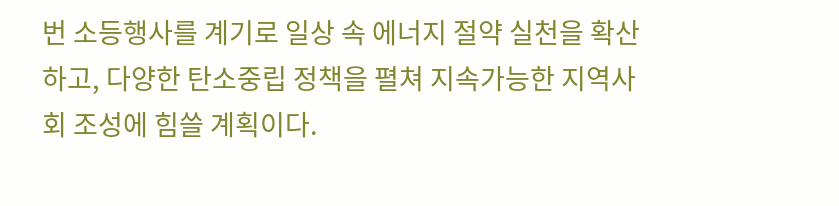번 소등행사를 계기로 일상 속 에너지 절약 실천을 확산하고, 다양한 탄소중립 정책을 펼쳐 지속가능한 지역사회 조성에 힘쓸 계획이다.